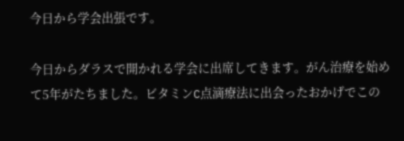今日から学会出張です。

今日からダラスで開かれる学会に出席してきます。がん治療を始めて5年がたちました。ビタミンC点滴療法に出会ったおかげでこの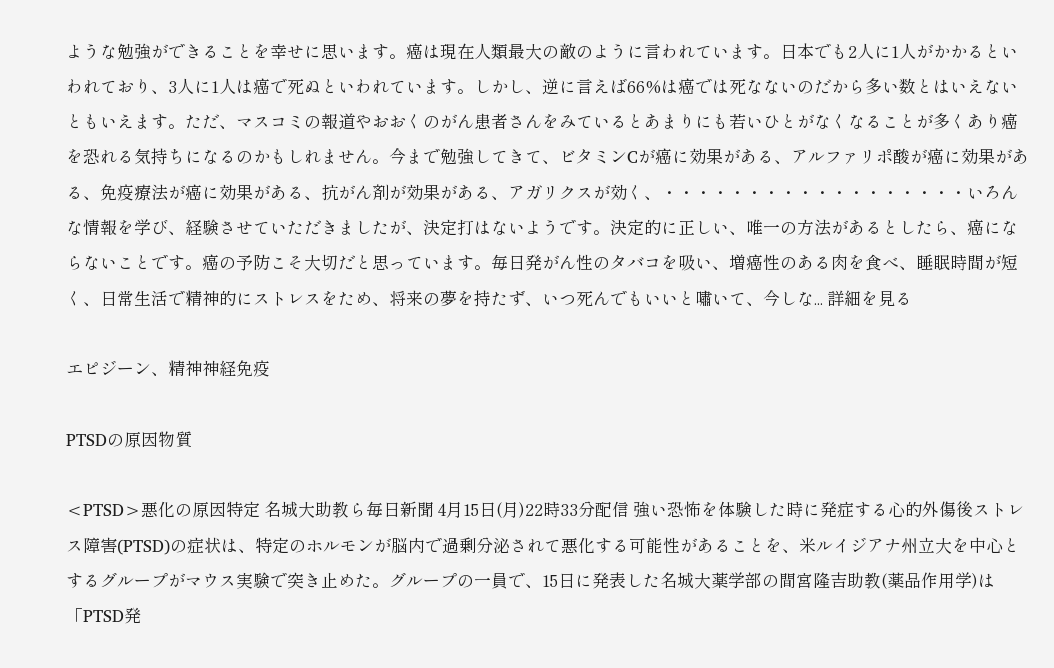ような勉強ができることを幸せに思います。癌は現在人類最大の敵のように言われています。日本でも2人に1人がかかるといわれており、3人に1人は癌で死ぬといわれています。しかし、逆に言えば66%は癌では死なないのだから多い数とはいえないともいえます。ただ、マスコミの報道やおおくのがん患者さんをみているとあまりにも若いひとがなくなることが多くあり癌を恐れる気持ちになるのかもしれません。今まで勉強してきて、ビタミンCが癌に効果がある、アルファリポ酸が癌に効果がある、免疫療法が癌に効果がある、抗がん剤が効果がある、アガリクスが効く、・・・・・・・・・・・・・・・・・・いろんな情報を学び、経験させていただきましたが、決定打はないようです。決定的に正しい、唯一の方法があるとしたら、癌にならないことです。癌の予防こそ大切だと思っています。毎日発がん性のタバコを吸い、増癌性のある肉を食べ、睡眠時間が短く、日常生活で精神的にストレスをため、将来の夢を持たず、いつ死んでもいいと嘯いて、今しな... 詳細を見る

エピジーン、精神神経免疫

PTSDの原因物質

<PTSD>悪化の原因特定 名城大助教ら毎日新聞 4月15日(月)22時33分配信 強い恐怖を体験した時に発症する心的外傷後ストレス障害(PTSD)の症状は、特定のホルモンが脳内で過剰分泌されて悪化する可能性があることを、米ルイジアナ州立大を中心とするグループがマウス実験で突き止めた。グループの一員で、15日に発表した名城大薬学部の間宮隆吉助教(薬品作用学)は「PTSD発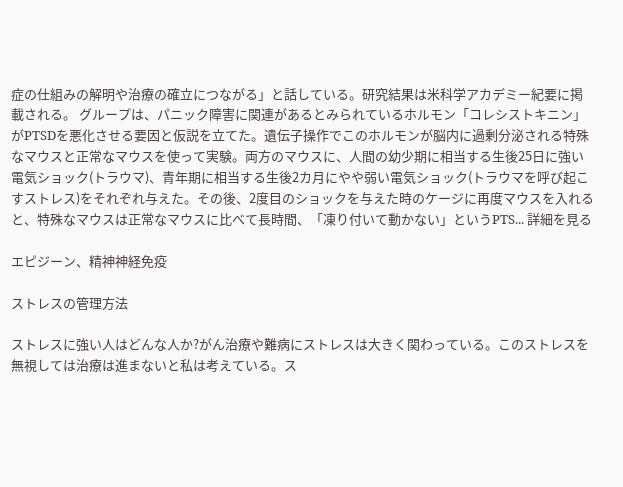症の仕組みの解明や治療の確立につながる」と話している。研究結果は米科学アカデミー紀要に掲載される。 グループは、パニック障害に関連があるとみられているホルモン「コレシストキニン」がPTSDを悪化させる要因と仮説を立てた。遺伝子操作でこのホルモンが脳内に過剰分泌される特殊なマウスと正常なマウスを使って実験。両方のマウスに、人間の幼少期に相当する生後25日に強い電気ショック(トラウマ)、青年期に相当する生後2カ月にやや弱い電気ショック(トラウマを呼び起こすストレス)をそれぞれ与えた。その後、2度目のショックを与えた時のケージに再度マウスを入れると、特殊なマウスは正常なマウスに比べて長時間、「凍り付いて動かない」というPTS... 詳細を見る

エピジーン、精神神経免疫

ストレスの管理方法

ストレスに強い人はどんな人か?がん治療や難病にストレスは大きく関わっている。このストレスを無視しては治療は進まないと私は考えている。ス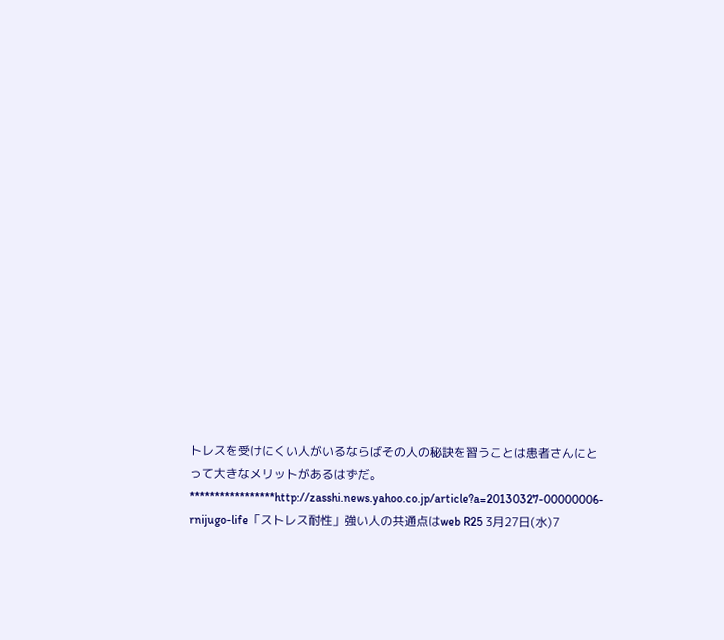トレスを受けにくい人がいるならばその人の秘訣を習うことは患者さんにとって大きなメリットがあるはずだ。 *****************http://zasshi.news.yahoo.co.jp/article?a=20130327-00000006-rnijugo-life「ストレス耐性」強い人の共通点はweb R25 3月27日(水)7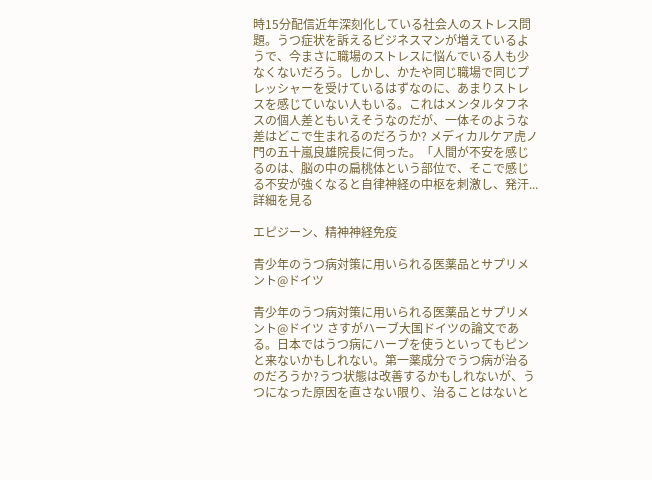時15分配信近年深刻化している社会人のストレス問題。うつ症状を訴えるビジネスマンが増えているようで、今まさに職場のストレスに悩んでいる人も少なくないだろう。しかし、かたや同じ職場で同じプレッシャーを受けているはずなのに、あまりストレスを感じていない人もいる。これはメンタルタフネスの個人差ともいえそうなのだが、一体そのような差はどこで生まれるのだろうか? メディカルケア虎ノ門の五十嵐良雄院長に伺った。「人間が不安を感じるのは、脳の中の扁桃体という部位で、そこで感じる不安が強くなると自律神経の中枢を刺激し、発汗... 詳細を見る

エピジーン、精神神経免疫

青少年のうつ病対策に用いられる医薬品とサプリメント@ドイツ

青少年のうつ病対策に用いられる医薬品とサプリメント@ドイツ さすがハーブ大国ドイツの論文である。日本ではうつ病にハーブを使うといってもピンと来ないかもしれない。第一薬成分でうつ病が治るのだろうか?うつ状態は改善するかもしれないが、うつになった原因を直さない限り、治ることはないと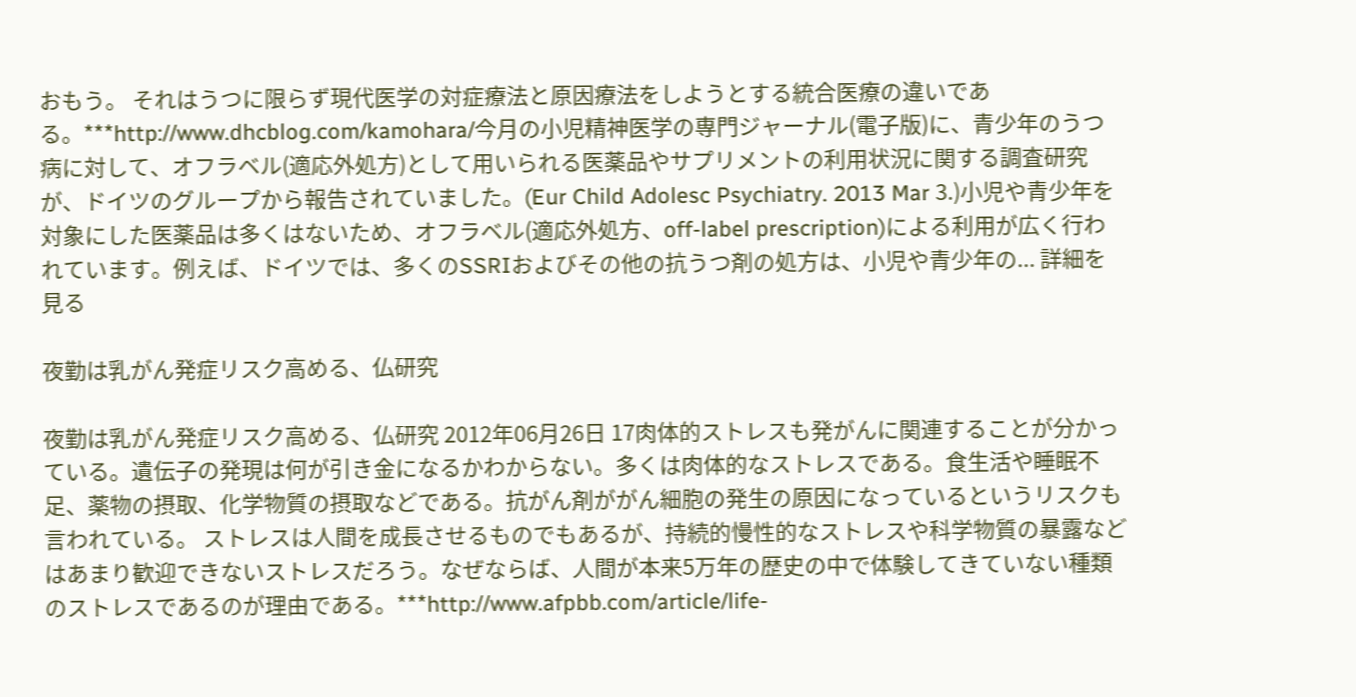おもう。 それはうつに限らず現代医学の対症療法と原因療法をしようとする統合医療の違いである。***http://www.dhcblog.com/kamohara/今月の小児精神医学の専門ジャーナル(電子版)に、青少年のうつ病に対して、オフラベル(適応外処方)として用いられる医薬品やサプリメントの利用状況に関する調査研究が、ドイツのグループから報告されていました。(Eur Child Adolesc Psychiatry. 2013 Mar 3.)小児や青少年を対象にした医薬品は多くはないため、オフラベル(適応外処方、off-label prescription)による利用が広く行われています。例えば、ドイツでは、多くのSSRIおよびその他の抗うつ剤の処方は、小児や青少年の... 詳細を見る

夜勤は乳がん発症リスク高める、仏研究

夜勤は乳がん発症リスク高める、仏研究 2012年06月26日 17肉体的ストレスも発がんに関連することが分かっている。遺伝子の発現は何が引き金になるかわからない。多くは肉体的なストレスである。食生活や睡眠不足、薬物の摂取、化学物質の摂取などである。抗がん剤ががん細胞の発生の原因になっているというリスクも言われている。 ストレスは人間を成長させるものでもあるが、持続的慢性的なストレスや科学物質の暴露などはあまり歓迎できないストレスだろう。なぜならば、人間が本来5万年の歴史の中で体験してきていない種類のストレスであるのが理由である。***http://www.afpbb.com/article/life-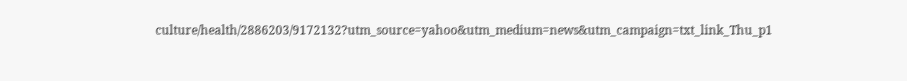culture/health/2886203/9172132?utm_source=yahoo&utm_medium=news&utm_campaign=txt_link_Thu_p1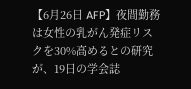【6月26日 AFP】夜間勤務は女性の乳がん発症リスクを30%高めるとの研究が、19日の学会誌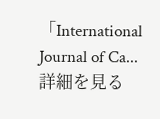「International Journal of Ca... 詳細を見る